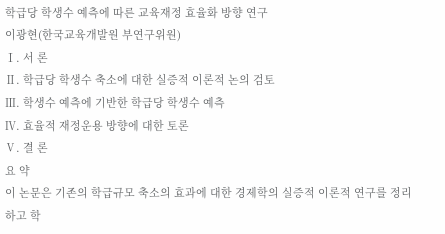학급당 학생수 예측에 따른 교육재정 효율화 방향 연구
이광현(한국교육개발원 부연구위원)
Ⅰ. 서 론
Ⅱ. 학급당 학생수 축소에 대한 실증적 이론적 논의 검토
Ⅲ. 학생수 예측에 기반한 학급당 학생수 예측
Ⅳ. 효율적 재정운용 방향에 대한 토론
Ⅴ. 결 론
요 약
이 논문은 기존의 학급규모 축소의 효과에 대한 경제학의 실증적 이론적 연구를 정리하고 학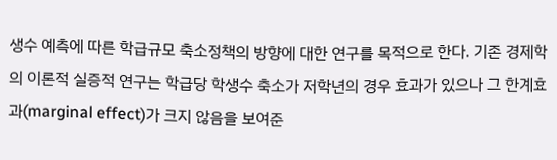생수 예측에 따른 학급규모 축소정책의 방향에 대한 연구를 목적으로 한다. 기존 경제학의 이론적 실증적 연구는 학급당 학생수 축소가 저학년의 경우 효과가 있으나 그 한계효과(marginal effect)가 크지 않음을 보여준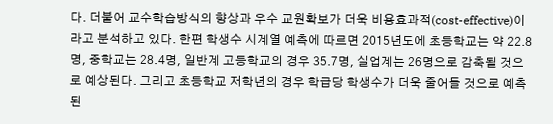다. 더불어 교수학습방식의 향상과 우수 교원확보가 더욱 비용효과적(cost-effective)이라고 분석하고 있다. 한편 학생수 시계열 예측에 따르면 2015년도에 초등학교는 약 22.8명, 중학교는 28.4명, 일반계 고등학교의 경우 35.7명, 실업계는 26명으로 감축될 것으로 예상된다. 그리고 초등학교 저학년의 경우 학급당 학생수가 더욱 줄어들 것으로 예측된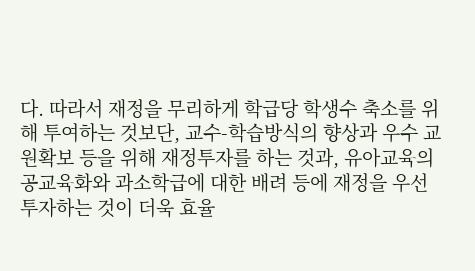다. 따라서 재정을 무리하게 학급당 학생수 축소를 위해 투여하는 것보단, 교수-학습방식의 향상과 우수 교원확보 등을 위해 재정투자를 하는 것과, 유아교육의 공교육화와 과소학급에 대한 배려 등에 재정을 우선 투자하는 것이 더욱 효율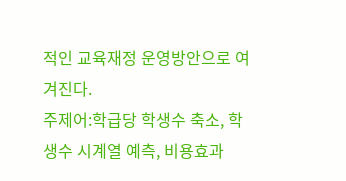적인 교육재정 운영방안으로 여겨진다.
주제어:학급당 학생수 축소, 학생수 시계열 예측, 비용효과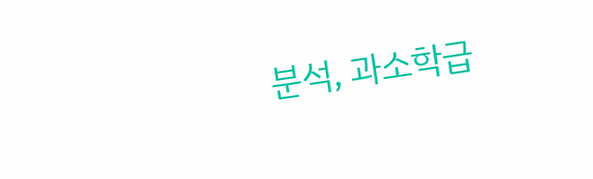분석, 과소학급